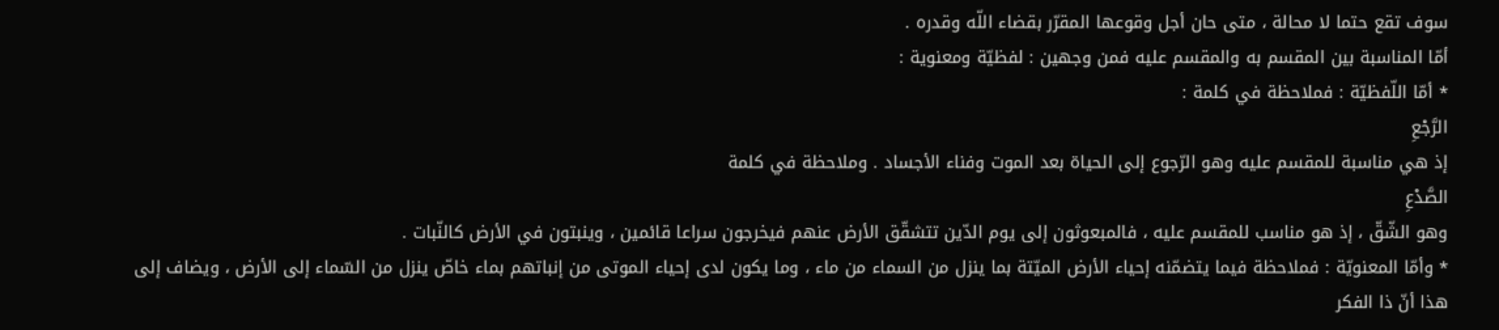سوف تقع حتما لا محالة ، متى حان أجل وقوعها المقرّر بقضاء اللّه وقدره .
أمّا المناسبة بين المقسم به والمقسم عليه فمن وجهين : لفظيّة ومعنوية :
* أمّا اللّفظيّة : فملاحظة في كلمة :
الرَّجْعِ
إذ هي مناسبة للمقسم عليه وهو الرّجوع إلى الحياة بعد الموت وفناء الأجساد . وملاحظة في كلمة
الصَّدْعِ
وهو الشّقّ ، إذ هو مناسب للمقسم عليه ، فالمبعوثون إلى يوم الدّين تتشقّق الأرض عنهم فيخرجون سراعا قائمين ، وينبتون في الأرض كالنّبات .
* وأمّا المعنويّة : فملاحظة فيما يتضمّنه إحياء الأرض الميّتة بما ينزل من السماء من ماء ، وما يكون لدى إحياء الموتى من إنباتهم بماء خاصّ ينزل من السّماء إلى الأرض ، ويضاف إلى هذا أنّ ذا الفكر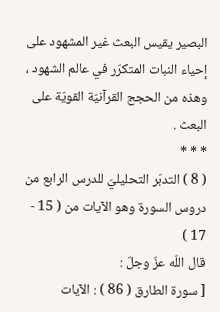البصير يقيس البعث غير المشهود على إحياء النبات المتكرّر في عالم الشهود ، وهذه من الحجج القرآنيّة القويّة على البعث .
* * *
( 8 ) التدبّر التحليليّ للدرس الرابع من دروس السورة وهو الآيات من ( 15 - 17 )
قال اللّه عزّ وجلّ :
[ سورة الطارق ( 86 ) : الآيات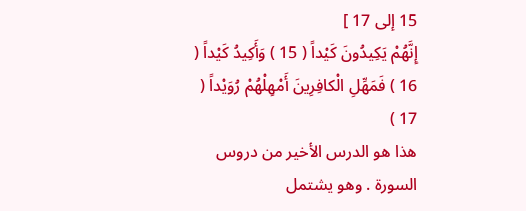15 إلى 17 ]
إِنَّهُمْ يَكِيدُونَ كَيْداً ( 15 ) وَأَكِيدُ كَيْداً ( 16 ) فَمَهِّلِ الْكافِرِينَ أَمْهِلْهُمْ رُوَيْداً ( 17 )
هذا هو الدرس الأخير من دروس السورة . وهو يشتمل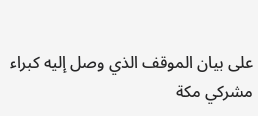على بيان الموقف الذي وصل إليه كبراء مشركي مكة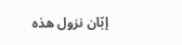إبّان نزول هذه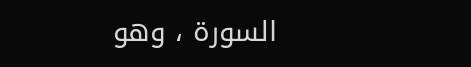السورة ، وهو